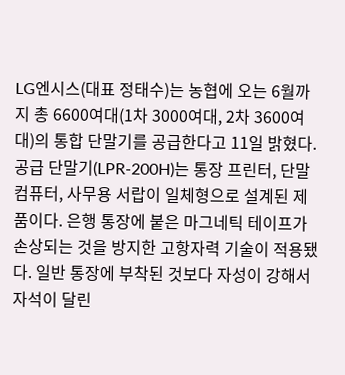LG엔시스(대표 정태수)는 농협에 오는 6월까지 총 6600여대(1차 3000여대, 2차 3600여대)의 통합 단말기를 공급한다고 11일 밝혔다.
공급 단말기(LPR-200H)는 통장 프린터, 단말 컴퓨터, 사무용 서랍이 일체형으로 설계된 제품이다. 은행 통장에 붙은 마그네틱 테이프가 손상되는 것을 방지한 고항자력 기술이 적용됐다. 일반 통장에 부착된 것보다 자성이 강해서 자석이 달린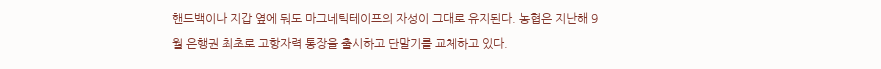핸드백이나 지갑 옆에 둬도 마그네틱테이프의 자성이 그대로 유지된다. 농협은 지난해 9월 은행권 최초로 고항자력 통장을 출시하고 단말기를 교체하고 있다.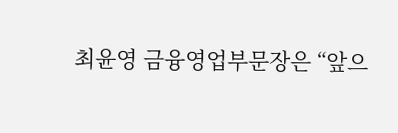최윤영 금융영업부문장은 “앞으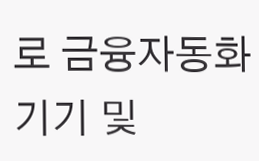로 금융자동화기기 및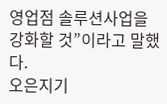영업점 솔루션사업을 강화할 것”이라고 말했다.
오은지기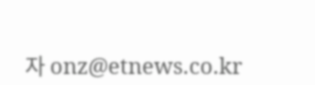자 onz@etnews.co.kr